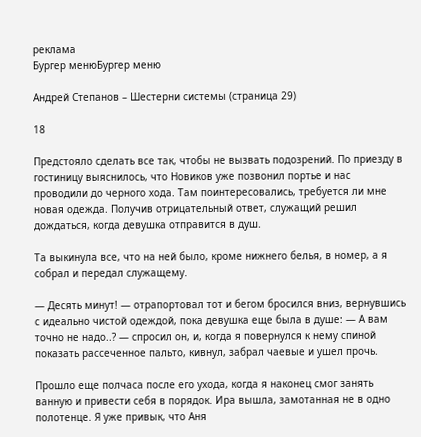реклама
Бургер менюБургер меню

Андрей Степанов – Шестерни системы (страница 29)

18

Предстояло сделать все так, чтобы не вызвать подозрений. По приезду в гостиницу выяснилось, что Новиков уже позвонил портье и нас проводили до черного хода. Там поинтересовались, требуется ли мне новая одежда. Получив отрицательный ответ, служащий решил дождаться, когда девушка отправится в душ.

Та выкинула все, что на ней было, кроме нижнего белья, в номер, а я собрал и передал служащему.

— Десять минут! — отрапортовал тот и бегом бросился вниз, вернувшись с идеально чистой одеждой, пока девушка еще была в душе: — А вам точно не надо..? — спросил он, и, когда я повернулся к нему спиной показать рассеченное пальто, кивнул, забрал чаевые и ушел прочь.

Прошло еще полчаса после его ухода, когда я наконец смог занять ванную и привести себя в порядок. Ира вышла, замотанная не в одно полотенце. Я уже привык, что Аня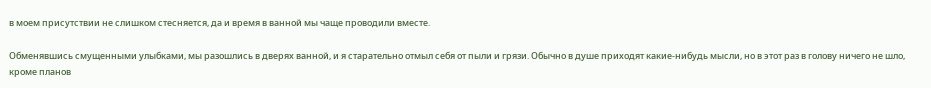в моем присутствии не слишком стесняется, да и время в ванной мы чаще проводили вместе.

Обменявшись смущенными улыбками, мы разошлись в дверях ванной, и я старательно отмыл себя от пыли и грязи. Обычно в душе приходят какие-нибудь мысли, но в этот раз в голову ничего не шло, кроме планов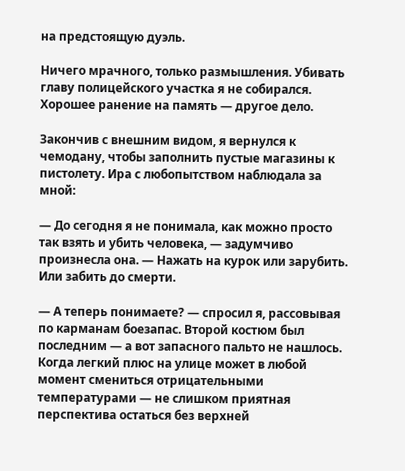на предстоящую дуэль.

Ничего мрачного, только размышления. Убивать главу полицейского участка я не собирался. Хорошее ранение на память — другое дело.

Закончив с внешним видом, я вернулся к чемодану, чтобы заполнить пустые магазины к пистолету. Ира с любопытством наблюдала за мной:

— До сегодня я не понимала, как можно просто так взять и убить человека, — задумчиво произнесла она. — Нажать на курок или зарубить. Или забить до смерти.

— А теперь понимаете? — спросил я, рассовывая по карманам боезапас. Второй костюм был последним — а вот запасного пальто не нашлось. Когда легкий плюс на улице может в любой момент смениться отрицательными температурами — не слишком приятная перспектива остаться без верхней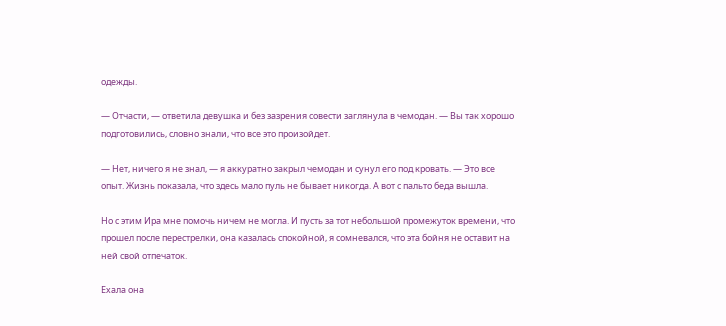одежды.

— Отчасти, — ответила девушка и без зазрения совести заглянула в чемодан. — Вы так хорошо подготовились, словно знали, что все это произойдет.

— Нет, ничего я не знал, — я аккуратно закрыл чемодан и сунул его под кровать. — Это все опыт. Жизнь показала, что здесь мало пуль не бывает никогда. А вот с пальто беда вышла.

Но с этим Ира мне помочь ничем не могла. И пусть за тот небольшой промежуток времени, что прошел после перестрелки, она казалась спокойной, я сомневался, что эта бойня не оставит на ней свой отпечаток.

Ехала она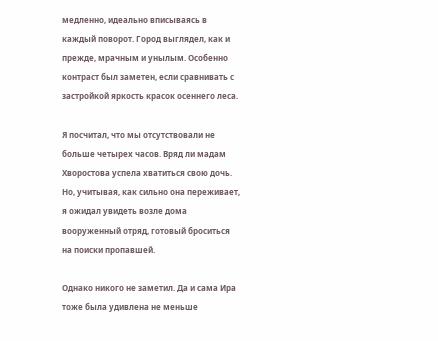медленно, идеально вписываясь в каждый поворот. Город выглядел, как и прежде, мрачным и унылым. Особенно контраст был заметен, если сравнивать с застройкой яркость красок осеннего леса.

Я посчитал, что мы отсутствовали не больше четырех часов. Вряд ли мадам Хворостова успела хватиться свою дочь. Но, учитывая, как сильно она переживает, я ожидал увидеть возле дома вооруженный отряд, готовый броситься на поиски пропавшей.

Однако никого не заметил. Да и сама Ира тоже была удивлена не меньше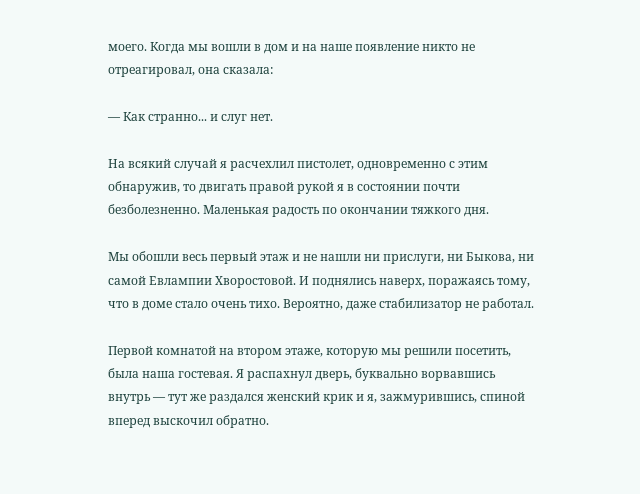моего. Когда мы вошли в дом и на наше появление никто не отреагировал, она сказала:

— Как странно... и слуг нет.

На всякий случай я расчехлил пистолет, одновременно с этим обнаружив, то двигать правой рукой я в состоянии почти безболезненно. Маленькая радость по окончании тяжкого дня.

Мы обошли весь первый этаж и не нашли ни прислуги, ни Быкова, ни самой Евлампии Хворостовой. И поднялись наверх, поражаясь тому, что в доме стало очень тихо. Вероятно, даже стабилизатор не работал.

Первой комнатой на втором этаже, которую мы решили посетить, была наша гостевая. Я распахнул дверь, буквально ворвавшись внутрь — тут же раздался женский крик и я, зажмурившись, спиной вперед выскочил обратно.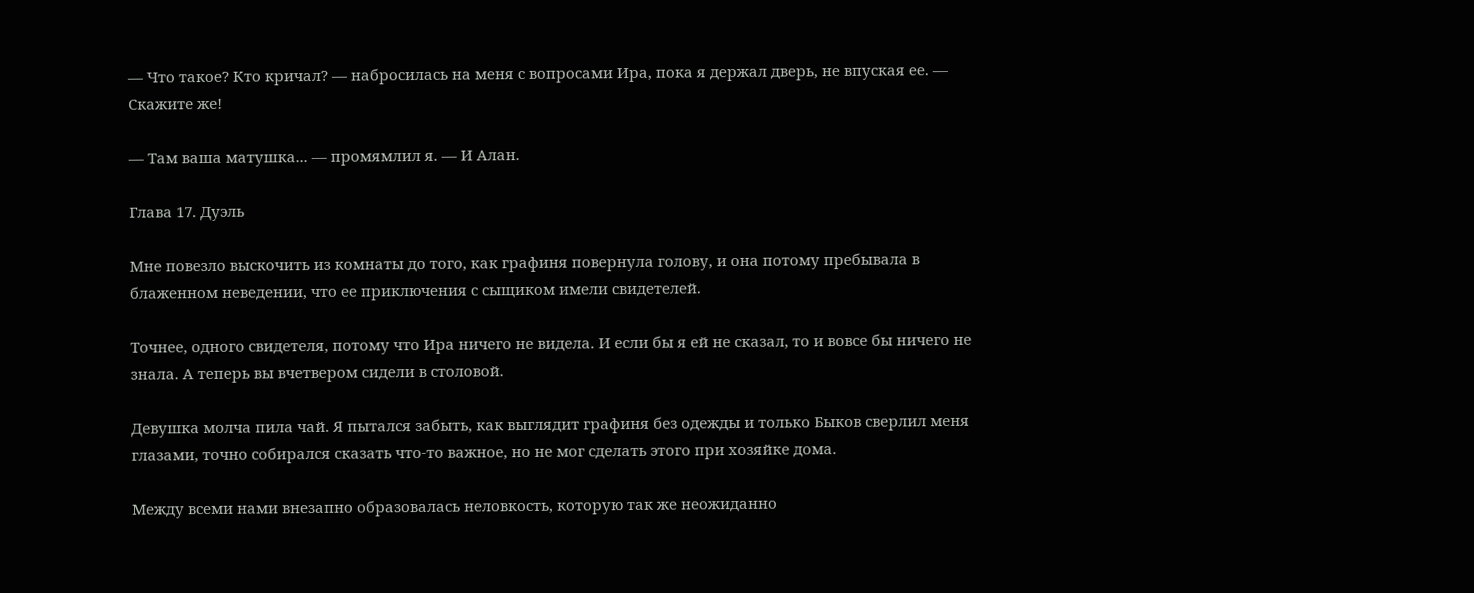— Что такое? Кто кричал? — набросилась на меня с вопросами Ира, пока я держал дверь, не впуская ее. — Скажите же!

— Там ваша матушка... — промямлил я. — И Алан.

Глава 17. Дуэль

Мне повезло выскочить из комнаты до того, как графиня повернула голову, и она потому пребывала в блаженном неведении, что ее приключения с сыщиком имели свидетелей.

Точнее, одного свидетеля, потому что Ира ничего не видела. И если бы я ей не сказал, то и вовсе бы ничего не знала. А теперь вы вчетвером сидели в столовой.

Девушка молча пила чай. Я пытался забыть, как выглядит графиня без одежды и только Быков сверлил меня глазами, точно собирался сказать что-то важное, но не мог сделать этого при хозяйке дома.

Между всеми нами внезапно образовалась неловкость, которую так же неожиданно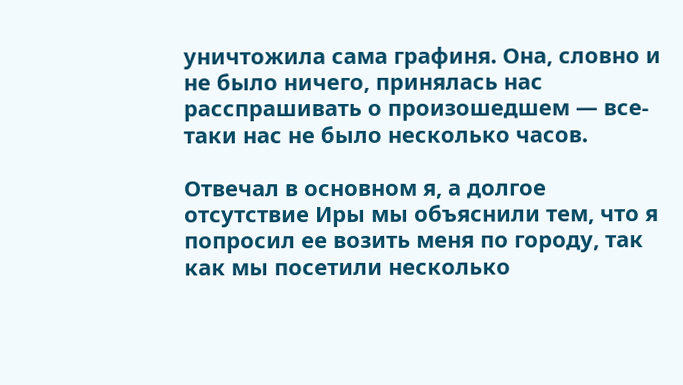уничтожила сама графиня. Она, словно и не было ничего, принялась нас расспрашивать о произошедшем — все-таки нас не было несколько часов.

Отвечал в основном я, а долгое отсутствие Иры мы объяснили тем, что я попросил ее возить меня по городу, так как мы посетили несколько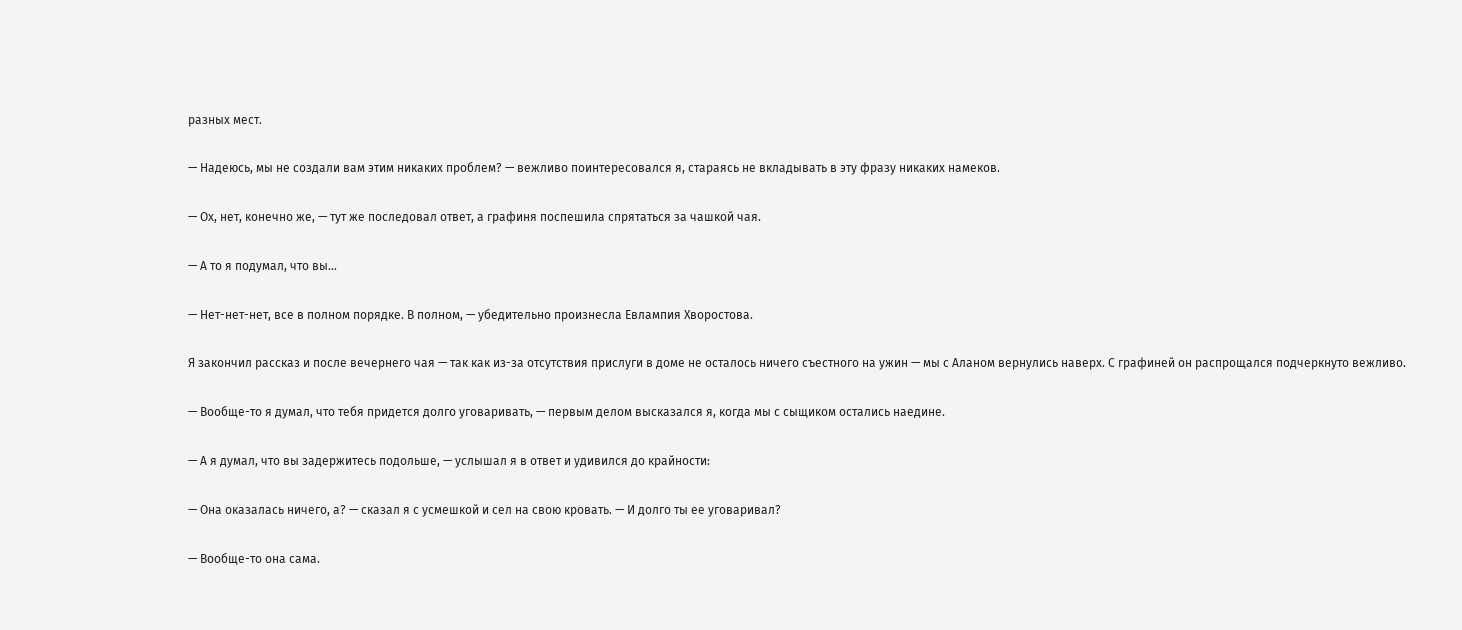разных мест.

— Надеюсь, мы не создали вам этим никаких проблем? — вежливо поинтересовался я, стараясь не вкладывать в эту фразу никаких намеков.

— Ох, нет, конечно же, — тут же последовал ответ, а графиня поспешила спрятаться за чашкой чая.

— А то я подумал, что вы...

— Нет-нет-нет, все в полном порядке. В полном, — убедительно произнесла Евлампия Хворостова.

Я закончил рассказ и после вечернего чая — так как из-за отсутствия прислуги в доме не осталось ничего съестного на ужин — мы с Аланом вернулись наверх. С графиней он распрощался подчеркнуто вежливо.

— Вообще-то я думал, что тебя придется долго уговаривать, — первым делом высказался я, когда мы с сыщиком остались наедине.

— А я думал, что вы задержитесь подольше, — услышал я в ответ и удивился до крайности:

— Она оказалась ничего, а? — сказал я с усмешкой и сел на свою кровать. — И долго ты ее уговаривал?

— Вообще-то она сама.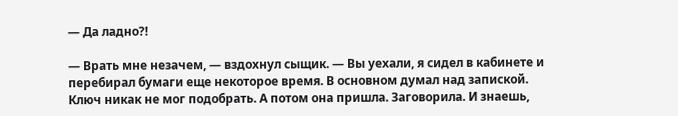— Да ладно?!

— Врать мне незачем, — вздохнул сыщик. — Вы уехали, я сидел в кабинете и перебирал бумаги еще некоторое время. В основном думал над запиской. Ключ никак не мог подобрать. А потом она пришла. Заговорила. И знаешь,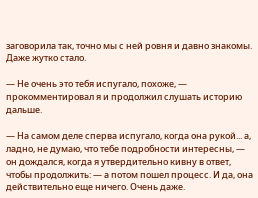заговорила так, точно мы с ней ровня и давно знакомы. Даже жутко стало.

— Не очень это тебя испугало, похоже, — прокомментировал я и продолжил слушать историю дальше.

— На самом деле сперва испугало, когда она рукой... а, ладно, не думаю, что тебе подробности интересны, — он дождался, когда я утвердительно кивну в ответ, чтобы продолжить: — а потом пошел процесс. И да, она действительно еще ничего. Очень даже.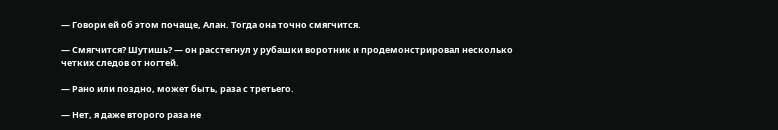— Говори ей об этом почаще, Алан. Тогда она точно смягчится.

— Смягчится? Шутишь? — он расстегнул у рубашки воротник и продемонстрировал несколько четких следов от ногтей.

— Рано или поздно, может быть, раза с третьего.

— Нет, я даже второго раза не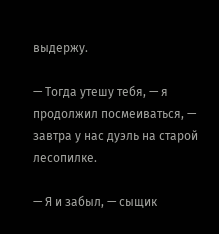выдержу.

— Тогда утешу тебя, — я продолжил посмеиваться, — завтра у нас дуэль на старой лесопилке.

— Я и забыл, — сыщик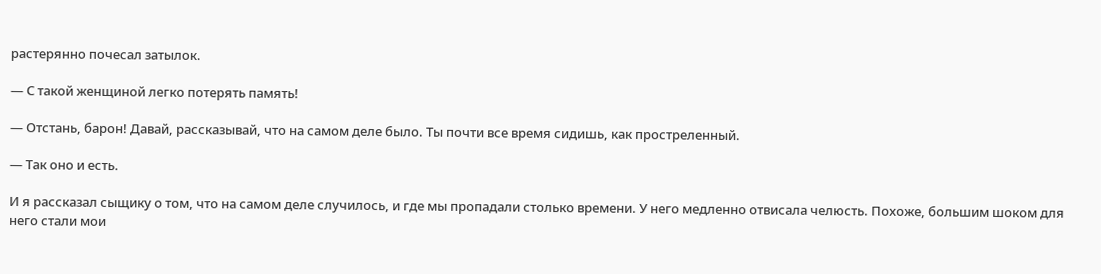растерянно почесал затылок.

— С такой женщиной легко потерять память!

— Отстань, барон! Давай, рассказывай, что на самом деле было. Ты почти все время сидишь, как простреленный.

— Так оно и есть.

И я рассказал сыщику о том, что на самом деле случилось, и где мы пропадали столько времени. У него медленно отвисала челюсть. Похоже, большим шоком для него стали мои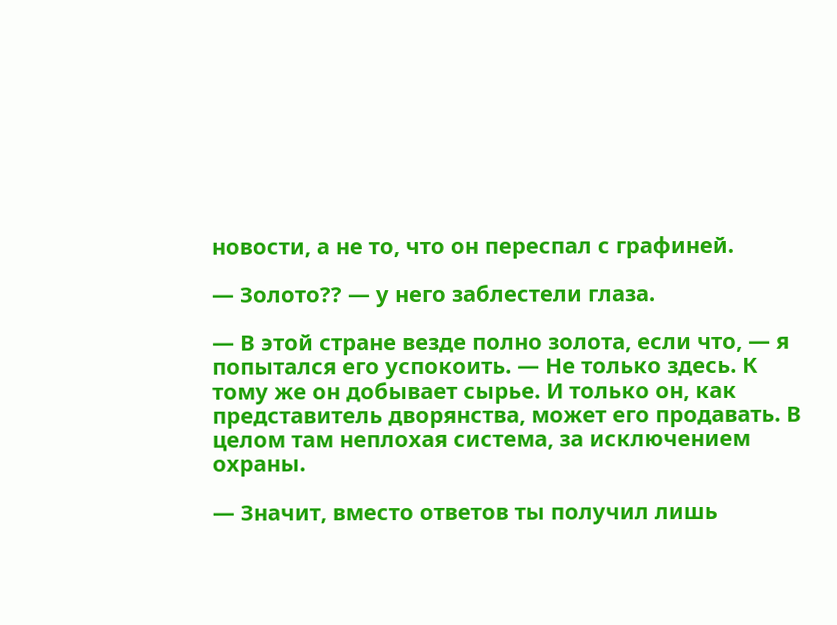новости, а не то, что он переспал с графиней.

— Золото?? — у него заблестели глаза.

— В этой стране везде полно золота, если что, — я попытался его успокоить. — Не только здесь. К тому же он добывает сырье. И только он, как представитель дворянства, может его продавать. В целом там неплохая система, за исключением охраны.

— Значит, вместо ответов ты получил лишь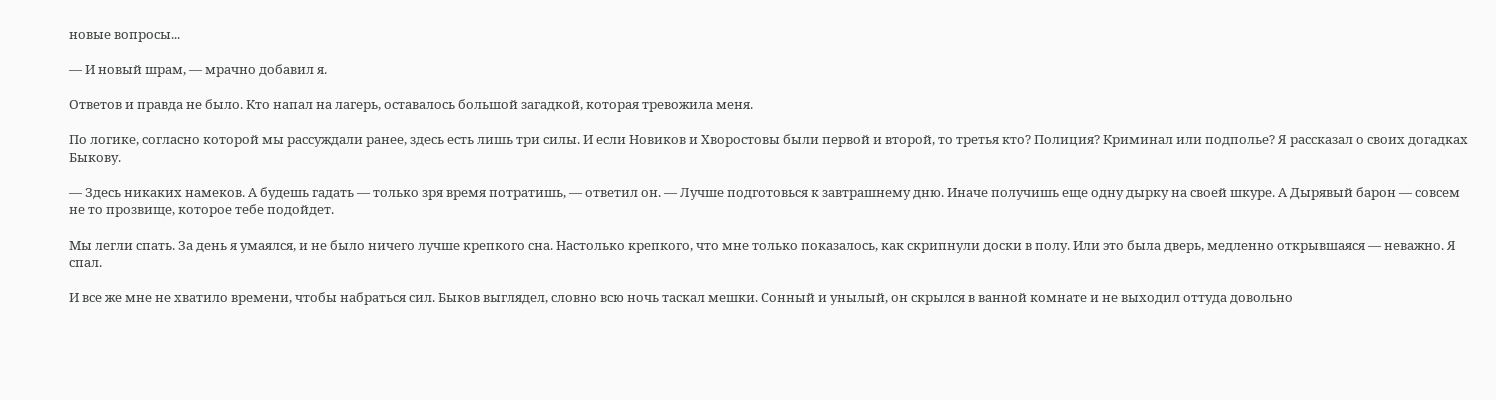новые вопросы...

— И новый шрам, — мрачно добавил я.

Ответов и правда не было. Кто напал на лагерь, оставалось большой загадкой, которая тревожила меня.

По логике, согласно которой мы рассуждали ранее, здесь есть лишь три силы. И если Новиков и Хворостовы были первой и второй, то третья кто? Полиция? Криминал или подполье? Я рассказал о своих догадках Быкову.

— Здесь никаких намеков. А будешь гадать — только зря время потратишь, — ответил он. — Лучше подготовься к завтрашнему дню. Иначе получишь еще одну дырку на своей шкуре. А Дырявый барон — совсем не то прозвище, которое тебе подойдет.

Мы легли спать. За день я умаялся, и не было ничего лучше крепкого сна. Настолько крепкого, что мне только показалось, как скрипнули доски в полу. Или это была дверь, медленно открывшаяся — неважно. Я спал.

И все же мне не хватило времени, чтобы набраться сил. Быков выглядел, словно всю ночь таскал мешки. Сонный и унылый, он скрылся в ванной комнате и не выходил оттуда довольно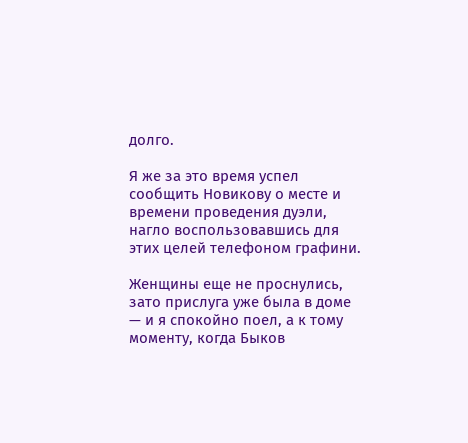долго.

Я же за это время успел сообщить Новикову о месте и времени проведения дуэли, нагло воспользовавшись для этих целей телефоном графини.

Женщины еще не проснулись, зато прислуга уже была в доме — и я спокойно поел, а к тому моменту, когда Быков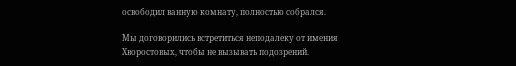освободил ванную комнату, полностью собрался.

Мы договорились встретиться неподалеку от имения Хворостовых, чтобы не вызывать подозрений.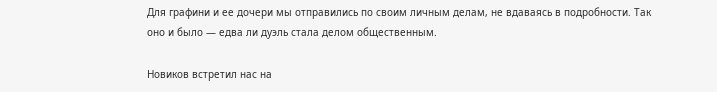Для графини и ее дочери мы отправились по своим личным делам, не вдаваясь в подробности. Так оно и было — едва ли дуэль стала делом общественным.

Новиков встретил нас на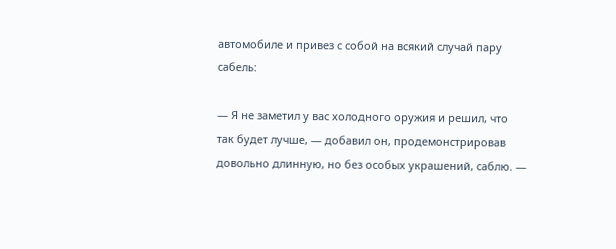автомобиле и привез с собой на всякий случай пару сабель:

— Я не заметил у вас холодного оружия и решил, что так будет лучше, — добавил он, продемонстрировав довольно длинную, но без особых украшений, саблю. —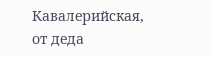Кавалерийская, от деда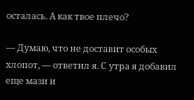осталась. А как твое плечо?

— Думаю, что не доставит особых хлопот, — ответил я. С утра я добавил еще мази и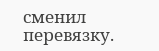сменил перевязку.